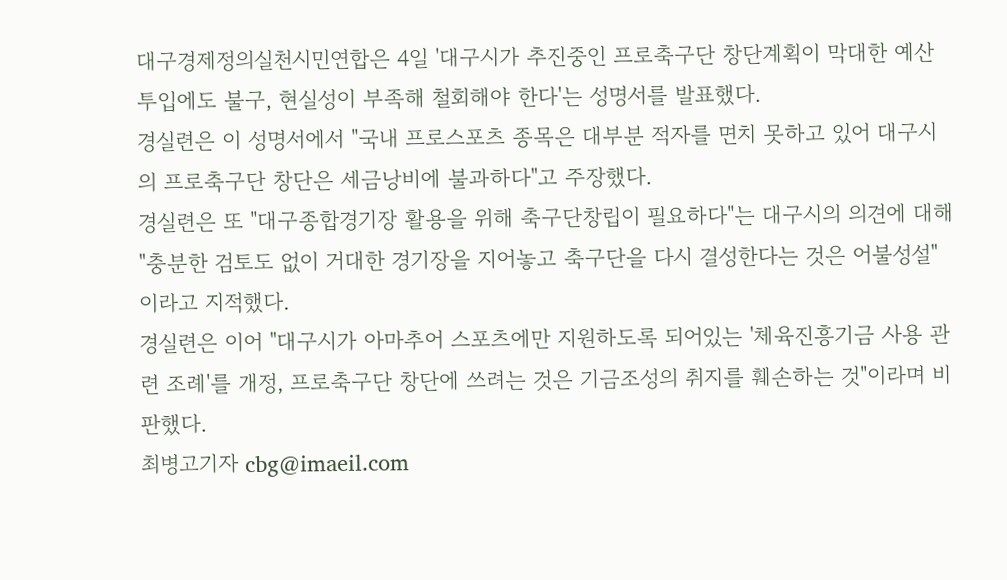대구경제정의실천시민연합은 4일 '대구시가 추진중인 프로축구단 창단계획이 막대한 예산투입에도 불구, 현실성이 부족해 철회해야 한다'는 성명서를 발표했다.
경실련은 이 성명서에서 "국내 프로스포츠 종목은 대부분 적자를 면치 못하고 있어 대구시의 프로축구단 창단은 세금낭비에 불과하다"고 주장했다.
경실련은 또 "대구종합경기장 활용을 위해 축구단창립이 필요하다"는 대구시의 의견에 대해 "충분한 검토도 없이 거대한 경기장을 지어놓고 축구단을 다시 결성한다는 것은 어불성설"이라고 지적했다.
경실련은 이어 "대구시가 아마추어 스포츠에만 지원하도록 되어있는 '체육진흥기금 사용 관련 조례'를 개정, 프로축구단 창단에 쓰려는 것은 기금조성의 취지를 훼손하는 것"이라며 비판했다.
최병고기자 cbg@imaeil.com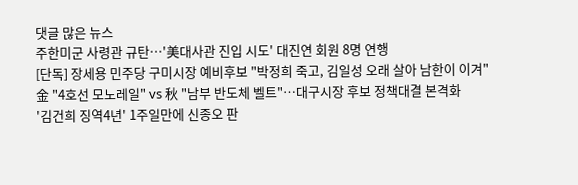댓글 많은 뉴스
주한미군 사령관 규탄…'美대사관 진입 시도' 대진연 회원 8명 연행
[단독] 장세용 민주당 구미시장 예비후보 "박정희 죽고, 김일성 오래 살아 남한이 이겨"
金 "4호선 모노레일" vs 秋 "남부 반도체 벨트"…대구시장 후보 정책대결 본격화
'김건희 징역4년' 1주일만에 신종오 판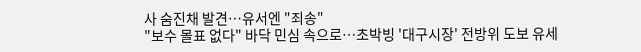사 숨진채 발견…유서엔 "죄송"
"보수 몰표 없다" 바닥 민심 속으로…초박빙 '대구시장' 전방위 도보 유세